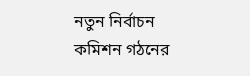নতুন নির্বাচন কমিশন গঠনের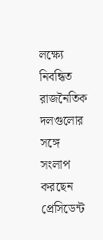লক্ষ্যে নিবন্ধিত রাজনৈতিক দলগুলোর সঙ্গে সংলাপ করছেন প্রেসিডেন্ট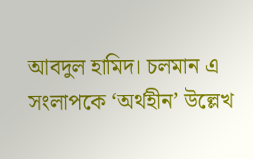আবদুল হামিদ। চলমান এ সংলাপকে ‘অর্থহীন’ উল্লেখ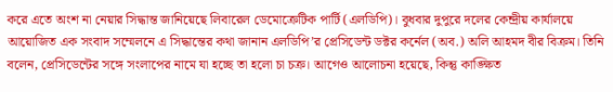করে এতে অংশ না নেয়ার সিদ্ধান্ত জানিয়েছে লিবারেল ডেমোক্রেটিক পার্টি (এলডিপি)। বুধবার দুপুরে দলের কেন্দ্রীয় কার্যালয়ে আয়োজিত এক সংবাদ সম্মেলনে এ সিদ্ধান্তের কথা জানান এলডিপি’র প্রেসিডেন্ট ডক্টর কর্নেল (অব.) অলি আহমদ বীর বিক্রম। তিনি বলেন, প্রেসিডেন্টের সঙ্গে সংলাপের নামে যা হচ্ছে তা হলো চা চক্র। আগেও আলোচনা হয়েছে, কিন্তু কাঙ্ক্ষিত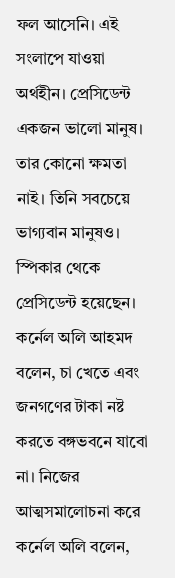ফল আসেনি। এই সংলাপে যাওয়া অর্থহীন। প্রেসিডেন্ট একজন ভালো মানুষ। তার কোনো ক্ষমতা নাই। তিনি সবচেয়ে ভাগ্যবান মানুষও।
স্পিকার থেকে প্রেসিডেন্ট হয়েছেন। কর্নেল অলি আহমদ বলেন, চা খেতে এবং জনগণের টাকা নষ্ট করতে বঙ্গভবনে যাবো না। নিজের আত্মসমালোচনা করে কর্নেল অলি বলেন,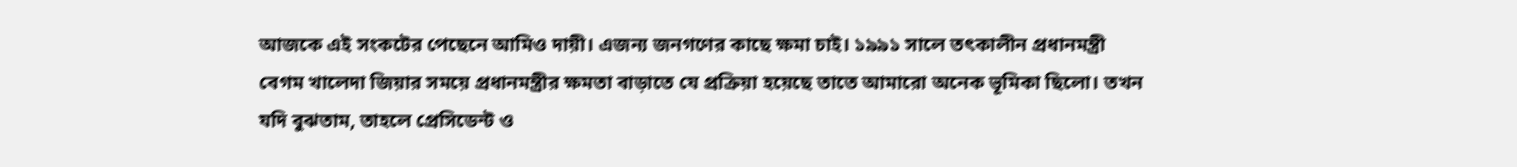আজকে এই সংকটের পেছেনে আমিও দায়ী। এজন্য জনগণের কাছে ক্ষমা চাই। ১৯৯১ সালে তৎকালীন প্রধানমন্ত্রী বেগম খালেদা জিয়ার সময়ে প্রধানমন্ত্রীর ক্ষমতা বাড়াতে যে প্রক্রিয়া হয়েছে তাতে আমারো অনেক ভূমিকা ছিলো। তখন যদি বুঝতাম, তাহলে প্রেসিডেন্ট ও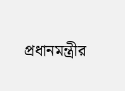প্রধানমন্ত্রীর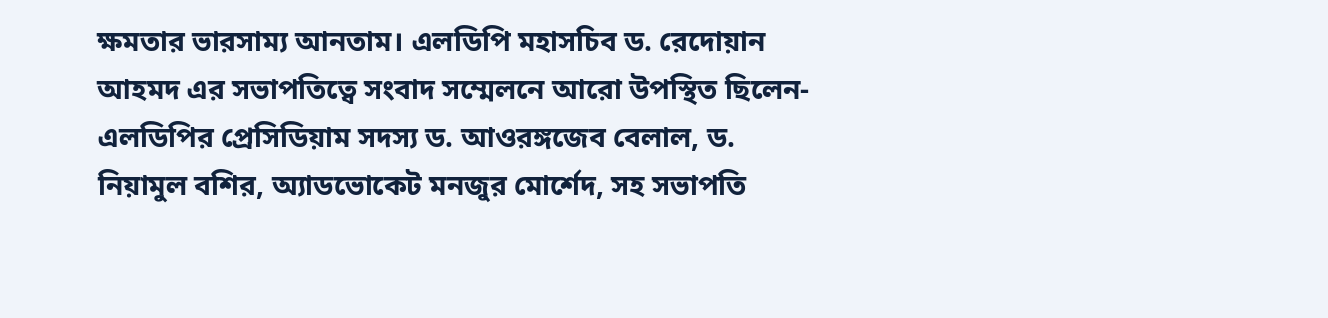ক্ষমতার ভারসাম্য আনতাম। এলডিপি মহাসচিব ড. রেদোয়ান আহমদ এর সভাপতিত্বে সংবাদ সম্মেলনে আরো উপস্থিত ছিলেন- এলডিপির প্রেসিডিয়াম সদস্য ড. আওরঙ্গজেব বেলাল, ড. নিয়ামুল বশির, অ্যাডভোকেট মনজুর মোর্শেদ, সহ সভাপতি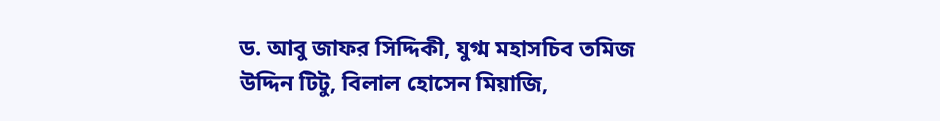ড. আবু জাফর সিদ্দিকী, যুগ্ম মহাসচিব তমিজ উদ্দিন টিটু, বিলাল হোসেন মিয়াজি,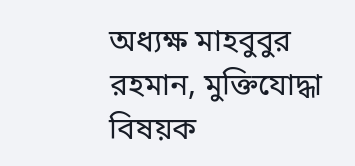অধ্যক্ষ মাহবুবুর রহমান, মুক্তিযোদ্ধা বিষয়ক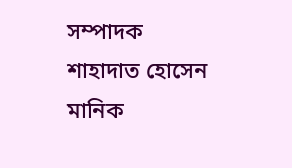সম্পাদক শাহাদাত হোসেন মানিক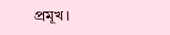প্রমূখ।